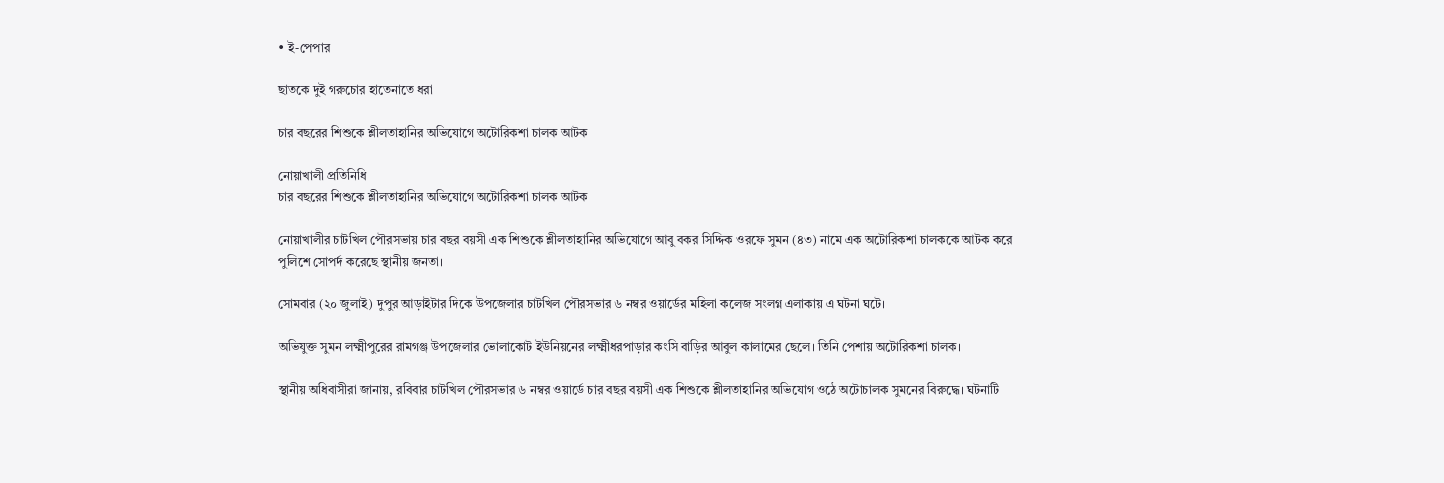• ই-পেপার

ছাতকে দুই গরুচোর হাতেনাতে ধরা

চার বছরের শিশুকে শ্লীলতাহানির অভিযোগে অটোরিকশা চালক আটক

নোয়াখালী প্রতিনিধি
চার বছরের শিশুকে শ্লীলতাহানির অভিযোগে অটোরিকশা চালক আটক

নোয়াখালীর চাটখিল পৌরসভায় চার বছর বয়সী এক শিশুকে শ্লীলতাহানির অভিযোগে আবু বকর সিদ্দিক ওরফে সুমন (৪৩) নামে এক অটোরিকশা চালককে আটক করে পুলিশে সোপর্দ করেছে স্থানীয় জনতা।

সোমবার (২০ জুলাই) দুপুর আড়াইটার দিকে উপজেলার চাটখিল পৌরসভার ৬ নম্বর ওয়ার্ডের মহিলা কলেজ সংলগ্ন এলাকায় এ ঘটনা ঘটে।

অভিযুক্ত সুমন লক্ষ্মীপুরের রামগঞ্জ উপজেলার ভোলাকোট ইউনিয়নের লক্ষ্মীধরপাড়ার কংসি বাড়ির আবুল কালামের ছেলে। তিনি পেশায় অটোরিকশা চালক।

স্থানীয় অধিবাসীরা জানায়, রবিবার চাটখিল পৌরসভার ৬ নম্বর ওয়ার্ডে চার বছর বয়সী এক শিশুকে শ্লীলতাহানির অভিযোগ ওঠে অটোচালক সুমনের বিরুদ্ধে। ঘটনাটি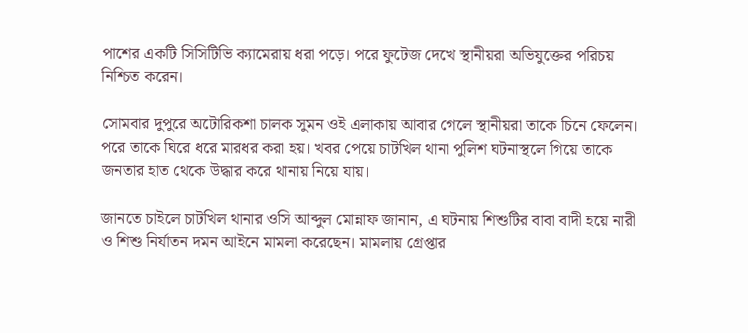পাশের একটি সিসিটিভি ক্যামেরায় ধরা পড়ে। পরে ফুটেজ দেখে স্থানীয়রা অভিযুক্তের পরিচয় নিশ্চিত করেন।

সোমবার দুপুরে অটোরিকশা চালক সুমন ওই এলাকায় আবার গেলে স্থানীয়রা তাকে চিনে ফেলেন। পরে তাকে ঘিরে ধরে মারধর করা হয়। খবর পেয়ে চাটখিল থানা পুলিশ ঘটনাস্থলে গিয়ে তাকে জনতার হাত থেকে উদ্ধার করে থানায় নিয়ে যায়।

জানতে চাইলে চাটখিল থানার ওসি আব্দুল মোন্নাফ জানান, এ ঘটনায় শিশুটির বাবা বাদী হয়ে নারী ও শিশু নির্যাতন দমন আইনে মামলা করেছেন। মামলায় গ্রেপ্তার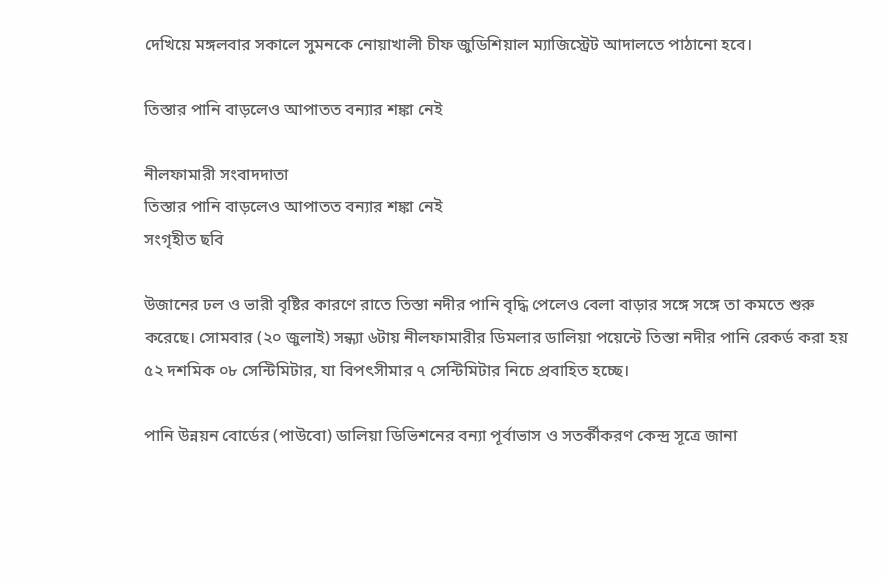দেখিয়ে মঙ্গলবার সকালে সুমনকে নোয়াখালী চীফ জুডিশিয়াল ম্যাজিস্ট্রেট আদালতে পাঠানো হবে।

তিস্তার পানি বাড়লেও আপাতত বন্যার শঙ্কা নেই

নীলফামারী সংবাদদাতা
তিস্তার পানি বাড়লেও আপাতত বন্যার শঙ্কা নেই
সংগৃহীত ছবি

উজানের ঢল ও ভারী বৃষ্টির কারণে রাতে তিস্তা নদীর পানি বৃদ্ধি পেলেও বেলা বাড়ার সঙ্গে সঙ্গে তা কমতে শুরু করেছে। সোমবার (২০ জুলাই) সন্ধ্যা ৬টায় নীলফামারীর ডিমলার ডালিয়া পয়েন্টে তিস্তা নদীর পানি রেকর্ড করা হয় ৫২ দশমিক ০৮ সেন্টিমিটার, যা বিপৎসীমার ৭ সেন্টিমিটার নিচে প্রবাহিত হচ্ছে।

পানি উন্নয়ন বোর্ডের (পাউবো) ডালিয়া ডিভিশনের বন্যা পূর্বাভাস ও সতর্কীকরণ কেন্দ্র সূত্রে জানা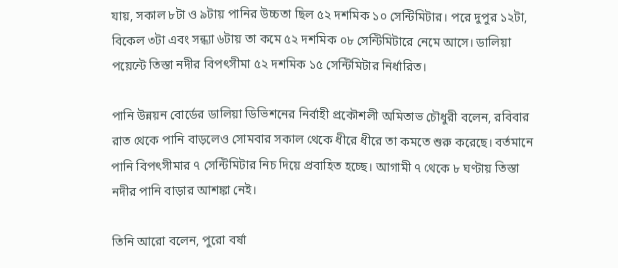যায়, সকাল ৮টা ও ৯টায় পানির উচ্চতা ছিল ৫২ দশমিক ১০ সেন্টিমিটার। পরে দুপুর ১২টা, বিকেল ৩টা এবং সন্ধ্যা ৬টায় তা কমে ৫২ দশমিক ০৮ সেন্টিমিটারে নেমে আসে। ডালিয়া পয়েন্টে তিস্তা নদীর বিপৎসীমা ৫২ দশমিক ১৫ সেন্টিমিটার নির্ধারিত।

পানি উন্নয়ন বোর্ডের ডালিয়া ডিভিশনের নির্বাহী প্রকৌশলী অমিতাভ চৌধুরী বলেন, রবিবার রাত থেকে পানি বাড়লেও সোমবার সকাল থেকে ধীরে ধীরে তা কমতে শুরু করেছে। বর্তমানে পানি বিপৎসীমার ৭ সেন্টিমিটার নিচ দিয়ে প্রবাহিত হচ্ছে। আগামী ৭ থেকে ৮ ঘণ্টায় তিস্তা নদীর পানি বাড়ার আশঙ্কা নেই।

তিনি আরো বলেন, পুরো বর্ষা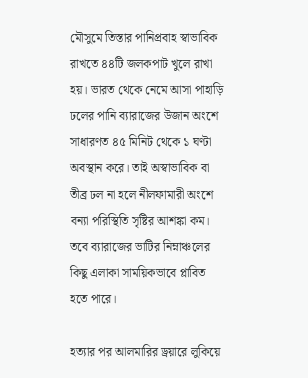মৌসুমে তিস্তার পানিপ্রবাহ স্বাভাবিক রাখতে ৪৪টি জলকপাট খুলে রাখা হয়। ভারত থেকে নেমে আসা পাহাড়ি ঢলের পানি ব্যারাজের উজান অংশে সাধারণত ৪৫ মিনিট থেকে ১ ঘণ্টা অবস্থান করে। তাই অস্বাভাবিক বা তীব্র ঢল না হলে নীলফামারী অংশে বন্যা পরিস্থিতি সৃষ্টির আশঙ্কা কম। তবে ব্যারাজের ভাটির নিম্নাঞ্চলের কিছু এলাকা সাময়িকভাবে প্লাবিত হতে পারে।

হত্যার পর আলমারির ড্রয়ারে লুকিয়ে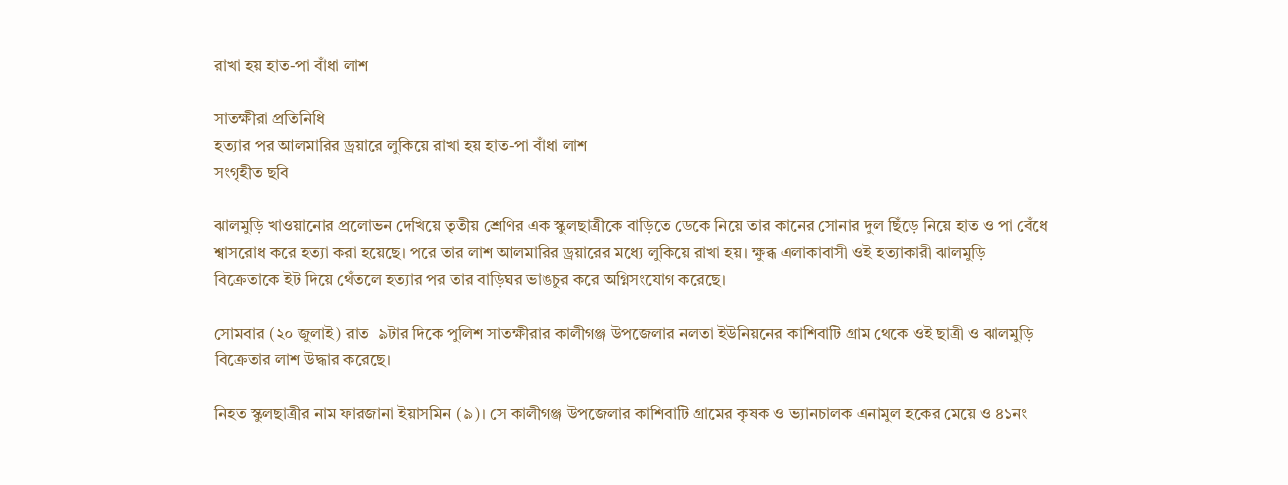রাখা হয় হাত-পা বাঁধা লাশ

সাতক্ষীরা প্রতিনিধি
হত্যার পর আলমারির ড্রয়ারে লুকিয়ে রাখা হয় হাত-পা বাঁধা লাশ
সংগৃহীত ছবি

ঝালমুড়ি খাওয়ানোর প্রলোভন দেখিয়ে তৃতীয় শ্রেণির এক স্কুলছাত্রীকে বাড়িতে ডেকে নিয়ে তার কানের সোনার দুল ছিঁড়ে নিয়ে হাত ও পা বেঁধে শ্বাসরোধ করে হত্যা করা হয়েছে। পরে তার লাশ আলমারির ড্রয়ারের মধ্যে লুকিয়ে রাখা হয়। ক্ষুব্ধ এলাকাবাসী ওই হত্যাকারী ঝালমুড়ি বিক্রেতাকে ইট দিয়ে থেঁতলে হত্যার পর তার বাড়িঘর ভাঙচুর করে অগ্নিসংযোগ করেছে।

সোমবার (২০ জুলাই) রাত  ৯টার দিকে পুলিশ সাতক্ষীরার কালীগঞ্জ উপজেলার নলতা ইউনিয়নের কাশিবাটি গ্রাম থেকে ওই ছাত্রী ও ঝালমুড়ি বিক্রেতার লাশ উদ্ধার করেছে।

নিহত স্কুলছাত্রীর নাম ফারজানা ইয়াসমিন (৯)। সে কালীগঞ্জ উপজেলার কাশিবাটি গ্রামের কৃষক ও ভ্যানচালক এনামুল হকের মেয়ে ও ৪১নং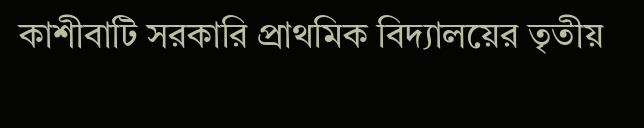কাশীবাটি সরকারি প্রাথমিক বিদ্যালয়ের তৃতীয়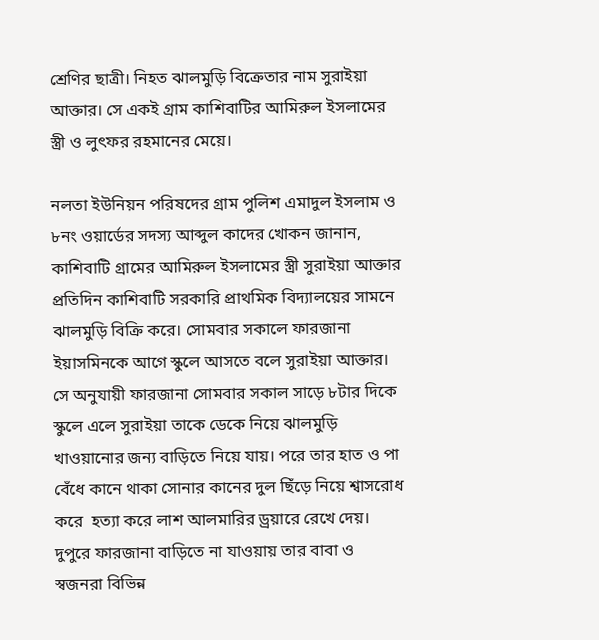শ্রেণির ছাত্রী। নিহত ঝালমুড়ি বিক্রেতার নাম সুরাইয়া আক্তার। সে একই গ্রাম কাশিবাটির আমিরুল ইসলামের স্ত্রী ও লুৎফর রহমানের মেয়ে।

নলতা ইউনিয়ন পরিষদের গ্রাম পুলিশ এমাদুল ইসলাম ও ৮নং ওয়ার্ডের সদস্য আব্দুল কাদের খোকন জানান, কাশিবাটি গ্রামের আমিরুল ইসলামের স্ত্রী সুরাইয়া আক্তার প্রতিদিন কাশিবাটি সরকারি প্রাথমিক বিদ্যালয়ের সামনে ঝালমুড়ি বিক্রি করে। সোমবার সকালে ফারজানা ইয়াসমিনকে আগে স্কুলে আসতে বলে সুরাইয়া আক্তার। সে অনুযায়ী ফারজানা সোমবার সকাল সাড়ে ৮টার দিকে স্কুলে এলে সুরাইয়া তাকে ডেকে নিয়ে ঝালমুড়ি খাওয়ানোর জন্য বাড়িতে নিয়ে যায়। পরে তার হাত ও পা বেঁধে কানে থাকা সোনার কানের দুল ছিঁড়ে নিয়ে শ্বাসরোধ করে  হত্যা করে লাশ আলমারির ড্রয়ারে রেখে দেয়। দুপুরে ফারজানা বাড়িতে না যাওয়ায় তার বাবা ও স্বজনরা বিভিন্ন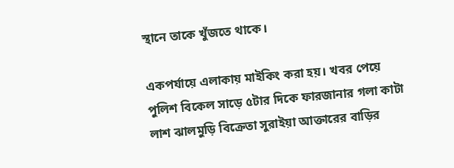স্থানে তাকে খুঁজতে থাকে।

একপর্যায়ে এলাকায় মাইকিং করা হয়। খবর পেয়ে পুলিশ বিকেল সাড়ে ৫টার দিকে ফারজানার গলা কাটা লাশ ঝালমুড়ি বিক্রেতা সুরাইয়া আক্তারের বাড়ির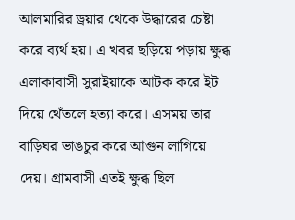আলমারির ড্রয়ার থেকে উদ্ধারের চেষ্টা করে ব্যর্থ হয়। এ খবর ছড়িয়ে পড়ায় ক্ষুব্ধ এলাকাবাসী সুরাইয়াকে আটক করে ইট দিয়ে থেঁতলে হত্যা করে। এসময় তার বাড়িঘর ভাঙচুর করে আগুন লাগিয়ে দেয়। গ্রামবাসী এতই ক্ষুব্ধ ছিল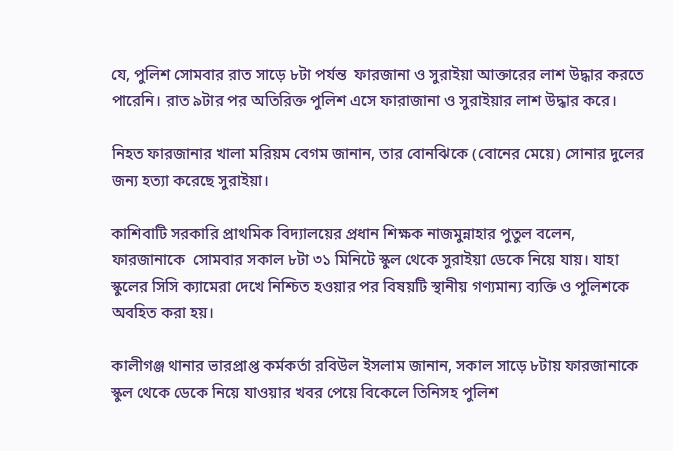যে, পুলিশ সোমবার রাত সাড়ে ৮টা পর্যন্ত  ফারজানা ও সুরাইয়া আক্তারের লাশ উদ্ধার করতে পারেনি। রাত ৯টার পর অতিরিক্ত পুলিশ এসে ফারাজানা ও সুরাইয়ার লাশ উদ্ধার করে।

নিহত ফারজানার খালা মরিয়ম বেগম জানান, তার বোনঝিকে (বোনের মেয়ে) সোনার দুলের জন্য হত্যা করেছে সুরাইয়া।

কাশিবাটি সরকারি প্রাথমিক বিদ্যালয়ের প্রধান শিক্ষক নাজমুন্নাহার পুতুল বলেন, ফারজানাকে  সোমবার সকাল ৮টা ৩১ মিনিটে স্কুল থেকে সুরাইয়া ডেকে নিয়ে যায়। যাহা স্কুলের সিসি ক্যামেরা দেখে নিশ্চিত হওয়ার পর বিষয়টি স্থানীয় গণ্যমান্য ব্যক্তি ও পুলিশকে অবহিত করা হয়।

কালীগঞ্জ থানার ভারপ্রাপ্ত কর্মকর্তা রবিউল ইসলাম জানান, সকাল সাড়ে ৮টায় ফারজানাকে স্কুল থেকে ডেকে নিয়ে যাওয়ার খবর পেয়ে বিকেলে তিনিসহ পুলিশ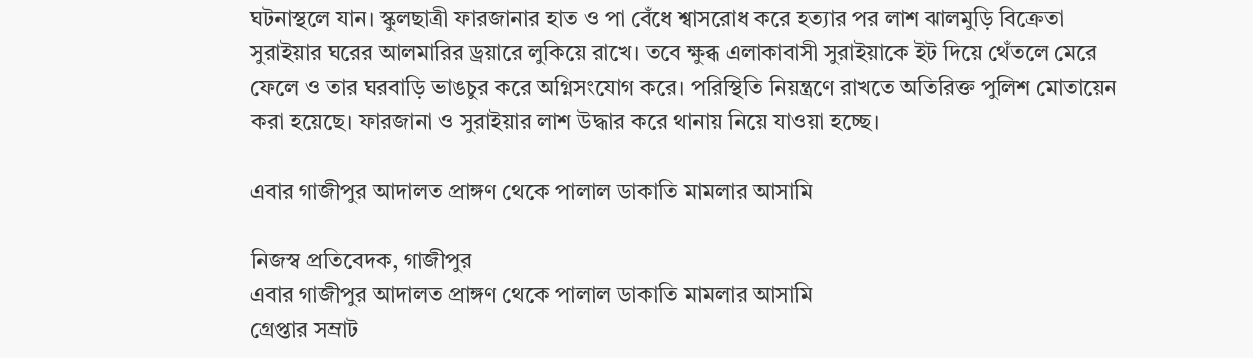ঘটনাস্থলে যান। স্কুলছাত্রী ফারজানার হাত ও পা বেঁধে শ্বাসরোধ করে হত্যার পর লাশ ঝালমুড়ি বিক্রেতা সুরাইয়ার ঘরের আলমারির ড্রয়ারে লুকিয়ে রাখে। তবে ক্ষুব্ধ এলাকাবাসী সুরাইয়াকে ইট দিয়ে থেঁতলে মেরে ফেলে ও তার ঘরবাড়ি ভাঙচুর করে অগ্নিসংযোগ করে। পরিস্থিতি নিয়ন্ত্রণে রাখতে অতিরিক্ত পুলিশ মোতায়েন করা হয়েছে। ফারজানা ও সুরাইয়ার লাশ উদ্ধার করে থানায় নিয়ে যাওয়া হচ্ছে।

এবার গাজীপুর আদালত প্রাঙ্গণ থেকে পালাল ডাকাতি মামলার আসামি

নিজস্ব প্রতিবেদক, গাজীপুর
এবার গাজীপুর আদালত প্রাঙ্গণ থেকে পালাল ডাকাতি মামলার আসামি
গ্রেপ্তার সম্রাট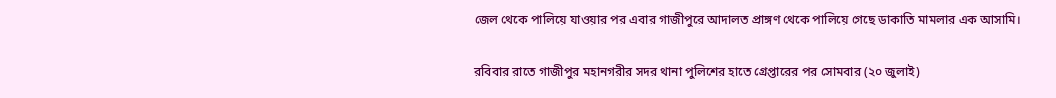জেল থেকে পালিয়ে যাওয়ার পর এবার গাজীপুরে আদালত প্রাঙ্গণ থেকে পালিয়ে গেছে ডাকাতি মামলার এক আসামি।

রবিবার রাতে গাজীপুর মহানগরীর সদর থানা পুলিশের হাতে গ্রেপ্তারের পর সোমবার (২০ জুলাই)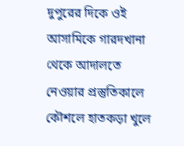দুপুরের দিকে ওই আসামিকে গারদখানা থেকে আদালতে নেওয়ার প্রস্তুতিকালে কৌশলে হাতকড়া খুলে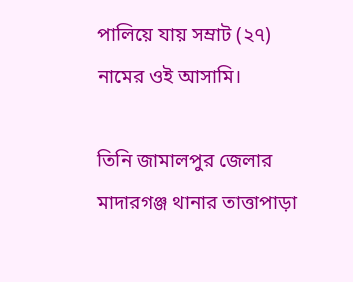পালিয়ে যায় সম্রাট (২৭) নামের ওই আসামি।

তিনি জামালপুর জেলার মাদারগঞ্জ থানার তাত্তাপাড়া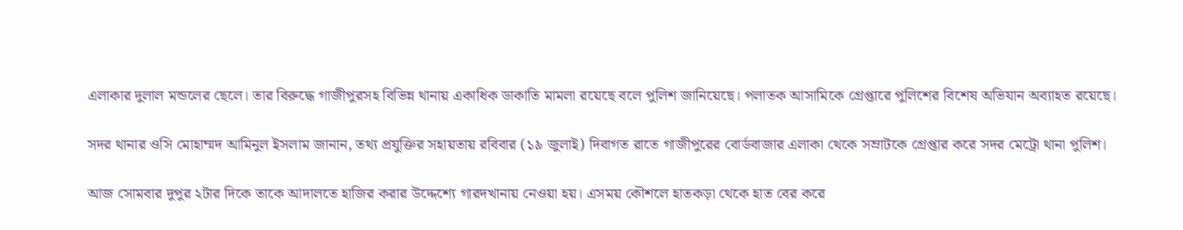এলাকার দুলাল মন্ডলের ছেলে। তার বিরুদ্ধে গাজীপুরসহ বিভিন্ন থানায় একাধিক ডাকাতি মামলা রয়েছে বলে পুলিশ জানিয়েছে। পলাতক আসামিকে গ্রেপ্তারে পুলিশের বিশেষ অভিযান অব্যাহত রয়েছে।

সদর থানার ওসি মোহাম্মদ আমিনুল ইসলাম জানান, তথ্য প্রযুক্তির সহায়তায় রবিবার (১৯ জুলাই) দিবাগত রাতে গাজীপুরের বোর্ডবাজার এলাকা থেকে সম্রাটকে গ্রেপ্তার করে সদর মেট্রো থানা পুলিশ।

আজ সোমবার দুপুর ২টার দিকে তাকে আদালতে হাজির করার উদ্দেশ্যে গারদখানায় নেওয়া হয়। এসময় কৌশলে হাতকড়া থেকে হাত বের করে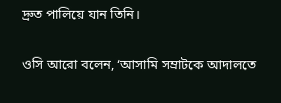দ্রুত পালিয়ে যান তিনি।

ওসি আরো বলেন, ‘আসামি সম্রাটকে আদালতে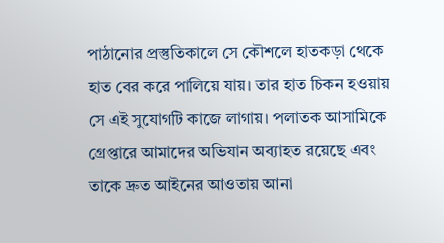পাঠানোর প্রস্তুতিকালে সে কৌশলে হাতকড়া থেকে হাত বের করে পালিয়ে যায়। তার হাত চিকন হওয়ায় সে এই সুযোগটি কাজে লাগায়। পলাতক আসামিকে গ্রেপ্তারে আমাদের অভিযান অব্যাহত রয়েছে এবং তাকে দ্রুত আইনের আওতায় আনা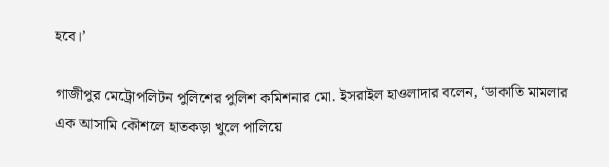হবে।’

গাজীপুর মেট্রোপলিটন পুলিশের পুলিশ কমিশনার মো. ইসরাইল হাওলাদার বলেন, ‘ডাকাতি মামলার এক আসামি কৌশলে হাতকড়া খুলে পালিয়ে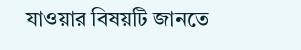যাওয়ার বিষয়টি জানতে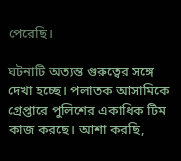পেরেছি।

ঘটনাটি অত্যন্ত গুরুত্বের সঙ্গে দেখা হচ্ছে। পলাতক আসামিকে গ্রেপ্তারে পুলিশের একাধিক টিম কাজ করছে। আশা করছি,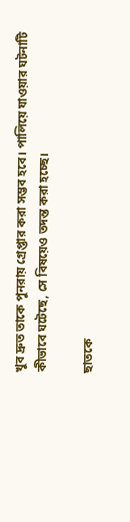খুব দ্রুত তাকে পুনরায় গ্রেপ্তার করা সম্ভব হবে। পালিয়ে যাওয়ার ঘটনাটি কীভাবে ঘটেছে, সে বিষয়েও তদন্ত করা হচ্ছে।

ছাতকে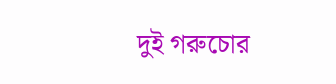দুই গরুচোর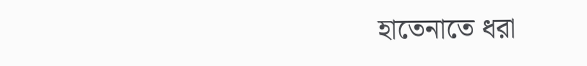হাতেনাতে ধরা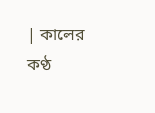| কালের কণ্ঠ